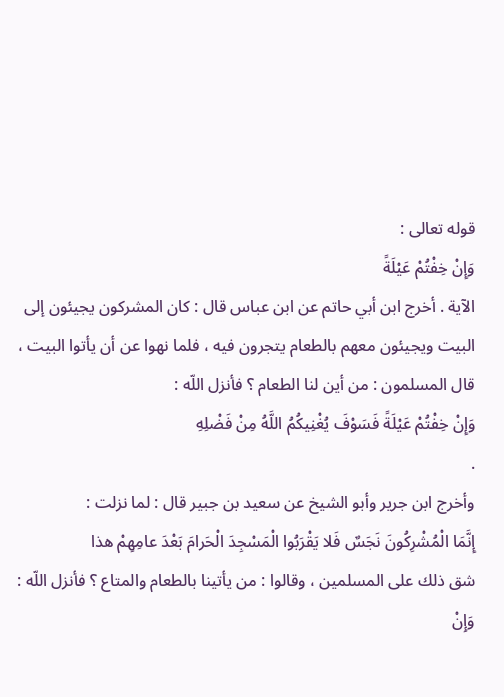قوله تعالى :
وَإِنْ خِفْتُمْ عَيْلَةً
الآية . أخرج ابن أبي حاتم عن ابن عباس قال : كان المشركون يجيئون إلى البيت ويجيئون معهم بالطعام يتجرون فيه ، فلما نهوا عن أن يأتوا البيت ، قال المسلمون : من أين لنا الطعام ؟ فأنزل اللّه :
وَإِنْ خِفْتُمْ عَيْلَةً فَسَوْفَ يُغْنِيكُمُ اللَّهُ مِنْ فَضْلِهِ
.
وأخرج ابن جرير وأبو الشيخ عن سعيد بن جبير قال : لما نزلت :
إِنَّمَا الْمُشْرِكُونَ نَجَسٌ فَلا يَقْرَبُوا الْمَسْجِدَ الْحَرامَ بَعْدَ عامِهِمْ هذا
شق ذلك على المسلمين ، وقالوا : من يأتينا بالطعام والمتاع ؟ فأنزل اللّه :
وَإِنْ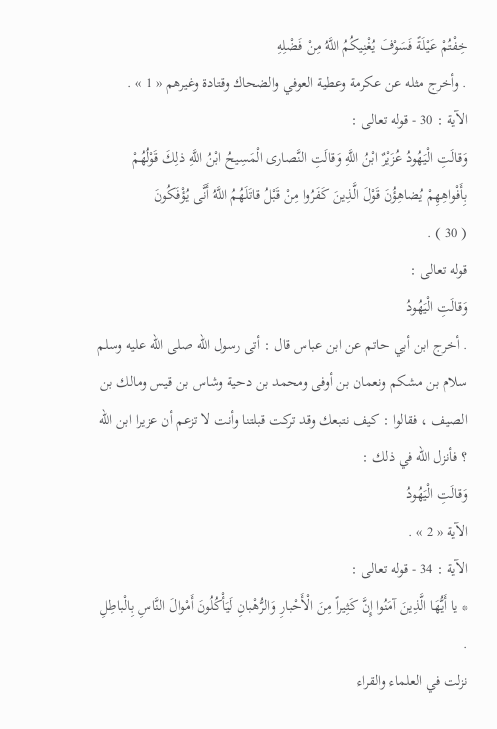خِفْتُمْ عَيْلَةً فَسَوْفَ يُغْنِيكُمُ اللَّهُ مِنْ فَضْلِهِ
. وأخرج مثله عن عكرمة وعطية العوفي والضحاك وقتادة وغيرهم « 1 » .
الآية : 30 - قوله تعالى :
وَقالَتِ الْيَهُودُ عُزَيْرٌ ابْنُ اللَّهِ وَقالَتِ النَّصارى الْمَسِيحُ ابْنُ اللَّهِ ذلِكَ قَوْلُهُمْ بِأَفْواهِهِمْ يُضاهِؤُنَ قَوْلَ الَّذِينَ كَفَرُوا مِنْ قَبْلُ قاتَلَهُمُ اللَّهُ أَنَّى يُؤْفَكُونَ
( 30 ) .
قوله تعالى :
وَقالَتِ الْيَهُودُ
. أخرج ابن أبي حاتم عن ابن عباس قال : أتى رسول اللّه صلى اللّه عليه وسلم سلام بن مشكم ونعمان بن أوفى ومحمد بن دحية وشاس بن قيس ومالك بن الصيف ، فقالوا : كيف نتبعك وقد تركت قبلتنا وأنت لا تزعم أن عزيرا ابن اللّه ؟ فأنزل اللّه في ذلك :
وَقالَتِ الْيَهُودُ
الآية « 2 » .
الآية : 34 - قوله تعالى :
* يا أَيُّهَا الَّذِينَ آمَنُوا إِنَّ كَثِيراً مِنَ الْأَحْبارِ وَالرُّهْبانِ لَيَأْكُلُونَ أَمْوالَ النَّاسِ بِالْباطِلِ
.
نزلت في العلماء والقراء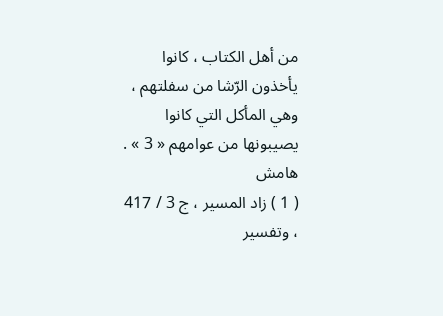من أهل الكتاب ، كانوا يأخذون الرّشا من سفلتهم ، وهي المأكل التي كانوا يصيبونها من عوامهم « 3 » .
هامش
( 1 ) زاد المسير ، ج 3 / 417 ، وتفسير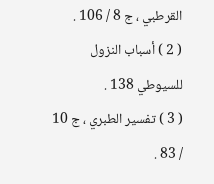القرطبي ، ج 8 / 106 .
( 2 ) أسباب النزول للسيوطي 138 .
( 3 ) تفسير الطبري ، ج 10 / 83 .